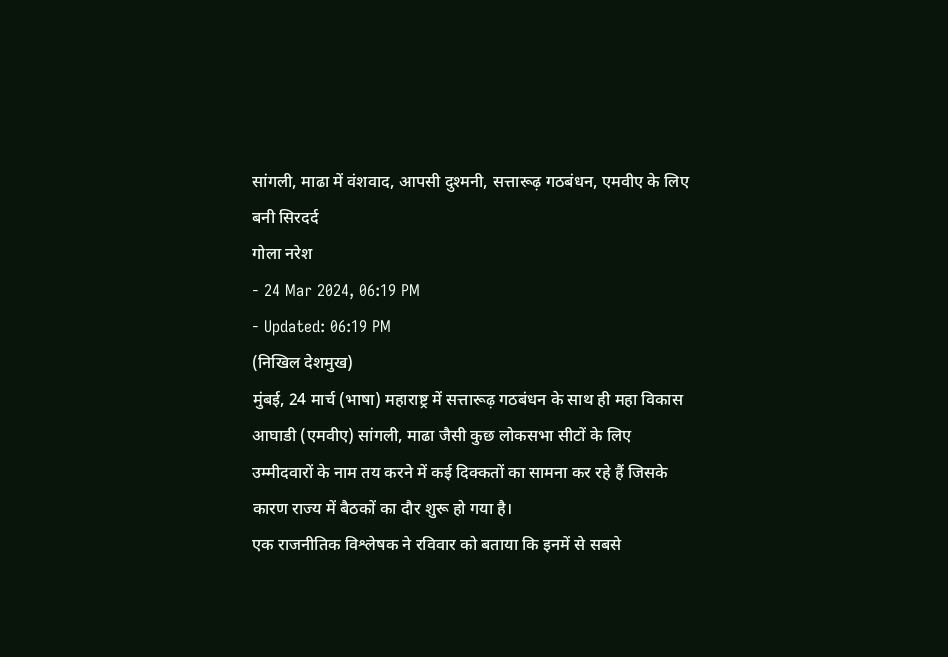सांगली, माढा में वंशवाद, आपसी दुश्मनी, सत्तारूढ़ गठबंधन, एमवीए के लिए बनी सिरदर्द
गोला नरेश
- 24 Mar 2024, 06:19 PM
- Updated: 06:19 PM
(निखिल देशमुख)
मुंबई, 24 मार्च (भाषा) महाराष्ट्र में सत्तारूढ़ गठबंधन के साथ ही महा विकास आघाडी (एमवीए) सांगली, माढा जैसी कुछ लोकसभा सीटों के लिए उम्मीदवारों के नाम तय करने में कई दिक्कतों का सामना कर रहे हैं जिसके कारण राज्य में बैठकों का दौर शुरू हो गया है।
एक राजनीतिक विश्लेषक ने रविवार को बताया कि इनमें से सबसे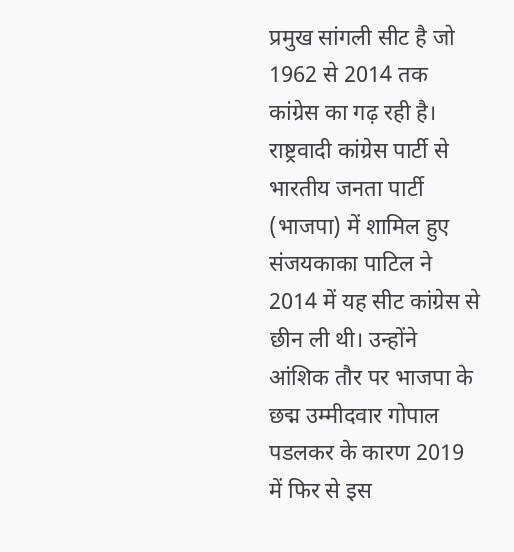प्रमुख सांगली सीट है जो 1962 से 2014 तक कांग्रेस का गढ़ रही है। राष्ट्रवादी कांग्रेस पार्टी से भारतीय जनता पार्टी (भाजपा) में शामिल हुए संजयकाका पाटिल ने 2014 में यह सीट कांग्रेस से छीन ली थी। उन्होंने आंशिक तौर पर भाजपा के छद्म उम्मीदवार गोपाल पडलकर के कारण 2019 में फिर से इस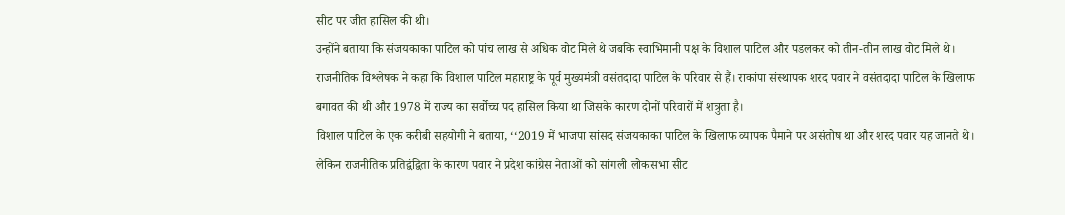सीट पर जीत हासिल की थी।
उन्होंने बताया कि संजयकाका पाटिल को पांच लाख से अधिक वोट मिले थे जबकि स्वाभिमानी पक्ष के विशाल पाटिल और पडलकर को तीन-तीन लाख वोट मिले थे।
राजनीतिक विश्लेषक ने कहा कि विशाल पाटिल महाराष्ट्र के पूर्व मुख्यमंत्री वसंतदादा पाटिल के परिवार से हैं। राकांपा संस्थापक शरद पवार ने वसंतदादा पाटिल के खिलाफ बगावत की थी और 1978 में राज्य का सर्वोच्च पद हासिल किया था जिसके कारण दोनों परिवारों में शत्रुता है।
विशाल पाटिल के एक करीबी सहयोगी ने बताया, ‘‘2019 में भाजपा सांसद संजयकाका पाटिल के खिलाफ व्यापक पैमाने पर असंतोष था और शरद पवार यह जानते थे। लेकिन राजनीतिक प्रतिद्वंद्विता के कारण पवार ने प्रदेश कांग्रेस नेताओं को सांगली लोकसभा सीट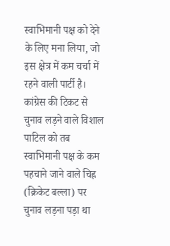स्वाभिमानी पक्ष को देने के लिए मना लिया, जो इस क्षेत्र में कम चर्चा में रहने वाली पार्टी है। कांग्रेस की टिकट से चुनाव लड़ने वाले विशाल पाटिल को तब स्वाभिमानी पक्ष के कम पहचाने जाने वाले चिह्न (क्रिकेट बल्ला) पर चुनाव लड़ना पड़ा था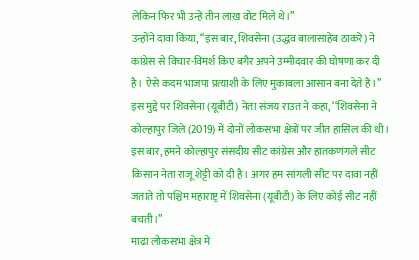लेकिन फिर भी उन्हें तीन लाख वोट मिले थे।’’
उन्होंने दावा किया, ‘‘इस बार, शिवसेना (उद्धव बालासाहेब ठाकरे) ने कांग्रेस से विचार-विमर्श किए बगैर अपने उम्मीदवार की घोषणा कर दी है। ऐसे कदम भाजपा प्रत्याशी के लिए मुकाबला आसान बना देते हैं।’’
इस मुद्दे पर शिवसेना (यूबीटी) नेता संजय राउत ने कहा, ‘‘शिवसेना ने कोल्हापुर जिले (2019) में दोनों लोकसभा क्षेत्रों पर जीत हासिल की थी। इस बार, हमने कोल्हापुर संसदीय सीट कांग्रेस और हातकणंगले सीट किसान नेता राजू शेट्टी को दी है। अगर हम सांगली सीट पर दावा नहीं जताते तो पश्चिम महाराष्ट्र में शिवसेना (यूबीटी) के लिए कोई सीट नहीं बचती।’’
माढा लोकसभा क्षेत्र में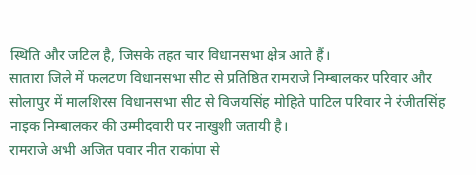स्थिति और जटिल है, जिसके तहत चार विधानसभा क्षेत्र आते हैं।
सातारा जिले में फलटण विधानसभा सीट से प्रतिष्ठित रामराजे निम्बालकर परिवार और सोलापुर में मालशिरस विधानसभा सीट से विजयसिंह मोहिते पाटिल परिवार ने रंजीतसिंह नाइक निम्बालकर की उम्मीदवारी पर नाखुशी जतायी है।
रामराजे अभी अजित पवार नीत राकांपा से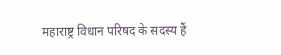महाराष्ट्र विधान परिषद के सदस्य हैं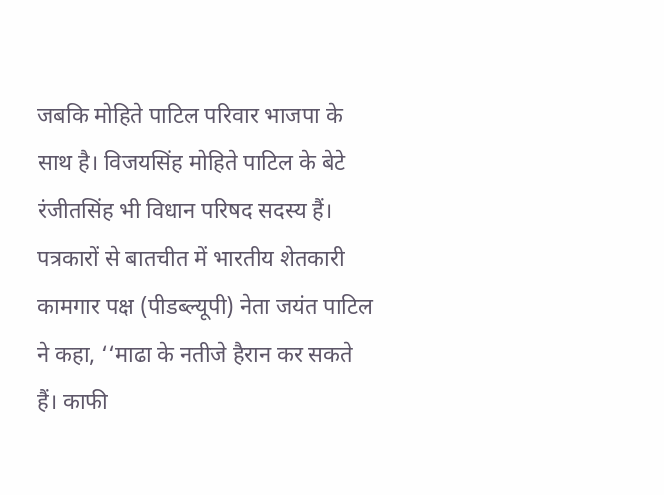जबकि मोहिते पाटिल परिवार भाजपा के साथ है। विजयसिंह मोहिते पाटिल के बेटे रंजीतसिंह भी विधान परिषद सदस्य हैं।
पत्रकारों से बातचीत में भारतीय शेतकारी कामगार पक्ष (पीडब्ल्यूपी) नेता जयंत पाटिल ने कहा, ‘‘माढा के नतीजे हैरान कर सकते हैं। काफी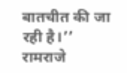बातचीत की जा रही है।’’
रामराजे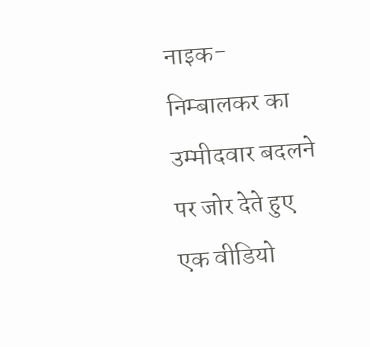नाइक-निम्बालकर का उम्मीदवार बदलने पर जोर देते हुए एक वीडियो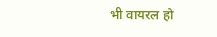भी वायरल हो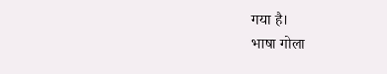गया है।
भाषा गोला